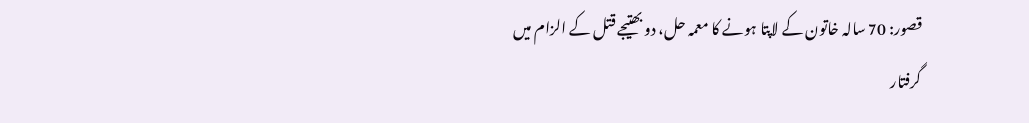قصور: 70 سالہ خاتون کے لاپتا ہونے کا معمہ حل، دو بھتیجے قتل کے الزام میں گرفتار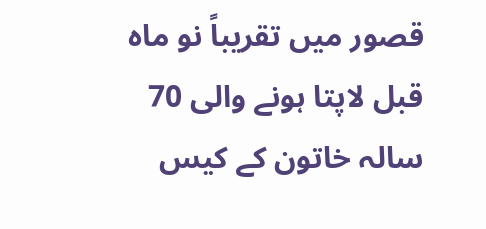قصور میں تقریباً نو ماہ قبل لاپتا ہونے والی 70 سالہ خاتون کے کیس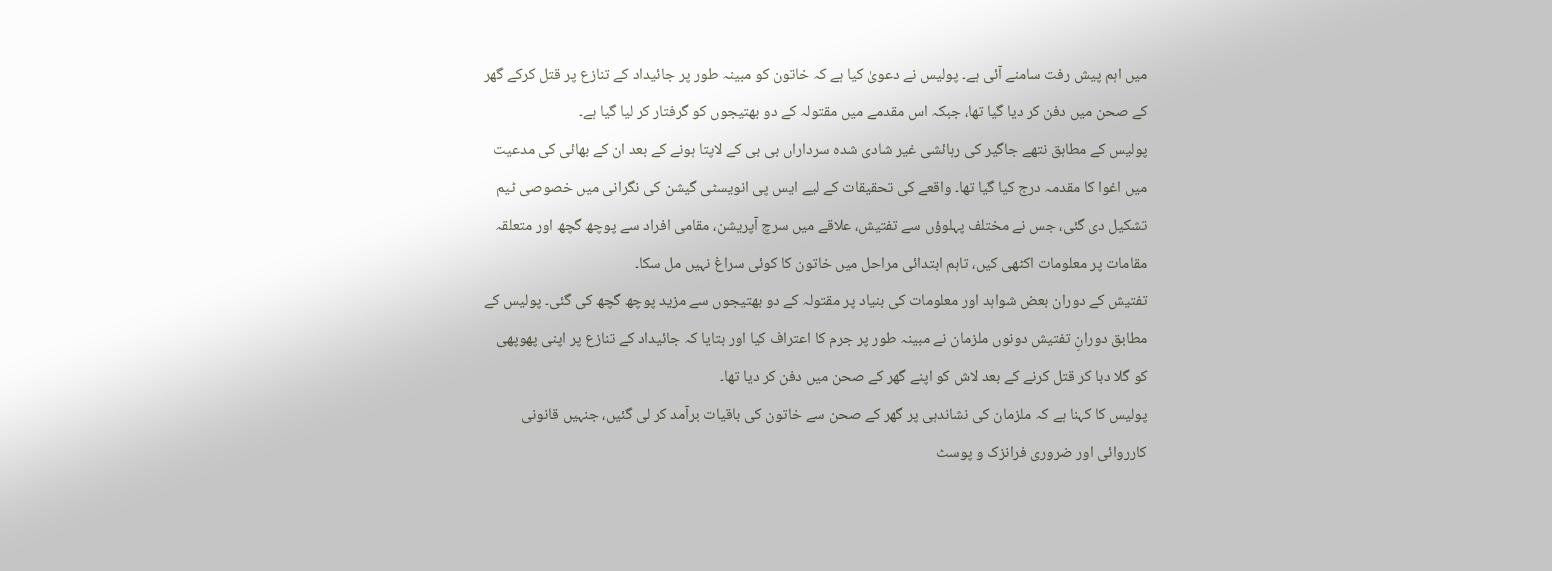میں اہم پیش رفت سامنے آئی ہے۔ پولیس نے دعویٰ کیا ہے کہ خاتون کو مبینہ طور پر جائیداد کے تنازع پر قتل کرکے گھر کے صحن میں دفن کر دیا گیا تھا، جبکہ اس مقدمے میں مقتولہ کے دو بھتیجوں کو گرفتار کر لیا گیا ہے۔
پولیس کے مطابق نتھے جاگیر کی رہائشی غیر شادی شدہ سرداراں بی بی کے لاپتا ہونے کے بعد ان کے بھائی کی مدعیت میں اغوا کا مقدمہ درج کیا گیا تھا۔ واقعے کی تحقیقات کے لیے ایس پی انویسٹی گیشن کی نگرانی میں خصوصی ٹیم تشکیل دی گئی، جس نے مختلف پہلوؤں سے تفتیش، علاقے میں سرچ آپریشن، مقامی افراد سے پوچھ گچھ اور متعلقہ مقامات پر معلومات اکٹھی کیں، تاہم ابتدائی مراحل میں خاتون کا کوئی سراغ نہیں مل سکا۔
تفتیش کے دوران بعض شواہد اور معلومات کی بنیاد پر مقتولہ کے دو بھتیجوں سے مزید پوچھ گچھ کی گئی۔ پولیس کے مطابق دورانِ تفتیش دونوں ملزمان نے مبینہ طور پر جرم کا اعتراف کیا اور بتایا کہ جائیداد کے تنازع پر اپنی پھوپھی کو گلا دبا کر قتل کرنے کے بعد لاش کو اپنے گھر کے صحن میں دفن کر دیا تھا۔
پولیس کا کہنا ہے کہ ملزمان کی نشاندہی پر گھر کے صحن سے خاتون کی باقیات برآمد کر لی گئیں، جنہیں قانونی کارروائی اور ضروری فرانزک و پوسٹ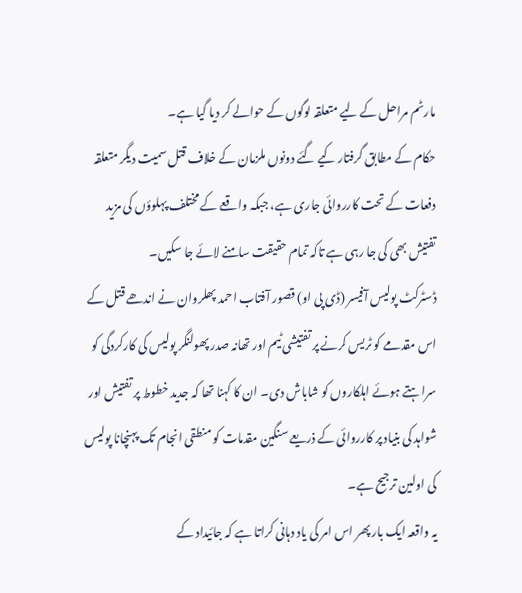مارٹم مراحل کے لیے متعلقہ لوگوں کے حوالے کر دیا گیا ہے۔
حکام کے مطابق گرفتار کیے گئے دونوں ملزمان کے خلاف قتل سمیت دیگر متعلقہ دفعات کے تحت کارروائی جاری ہے، جبکہ واقعے کے مختلف پہلوؤں کی مزید تفتیش بھی کی جا رہی ہے تاکہ تمام حقیقت سامنے لائے جا سکیں۔
ڈسٹرکٹ پولیس آفیسر (ڈی پی او) قصور آفتاب احمد پھلروان نے اندھے قتل کے اس مقدمے کو ٹریس کرنے پر تفتیشی ٹیم اور تھانہ صدر پھولنگر پولیس کی کارکردگی کو سراہتے ہوئے اہلکاروں کو شاباش دی۔ ان کا کہنا تھا کہ جدید خطوط پر تفتیش اور شواہد کی بنیاد پر کارروائی کے ذریعے سنگین مقدمات کو منطقی انجام تک پہنچانا پولیس کی اولین ترجیح ہے۔
یہ واقعہ ایک بار پھر اس امر کی یاد دہانی کراتا ہے کہ جائیداد کے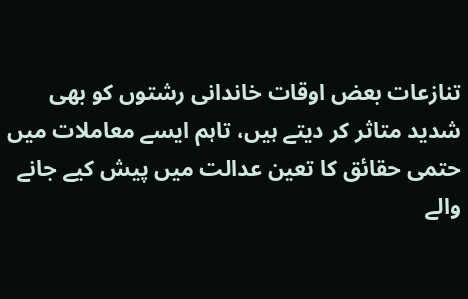تنازعات بعض اوقات خاندانی رشتوں کو بھی شدید متاثر کر دیتے ہیں، تاہم ایسے معاملات میں حتمی حقائق کا تعین عدالت میں پیش کیے جانے والے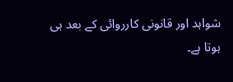شواہد اور قانونی کارروائی کے بعد ہی ہوتا ہے۔